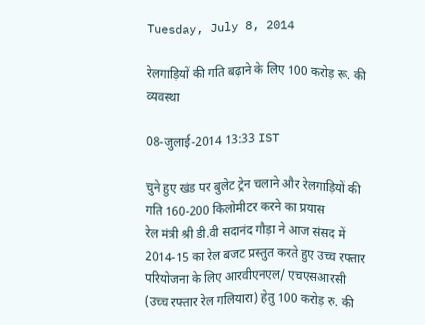Tuesday, July 8, 2014

रेलगाड़ियों की गति बढ़ाने के लिए 100 करोड़ रू. की व्यवस्था

08-जुलाई-2014 13:33 IST

चुने हुए खंड पर बुलेट ट्रेन चलाने और रेलगाड़ियों की गति 160-200 किलोमीटर करने का प्रयास
रेल मंत्री श्री डी.वी सदानंद गौड़ा ने आज संसद में 2014-15 का रेल बजट प्रस्तुत करते हुए उच्च रफ्तार परियोजना के लिए आरवीएनएल/ एचएसआरसी (उच्च रफ्तार रेल गलियारा) हेतु 100 करोड़ रु. की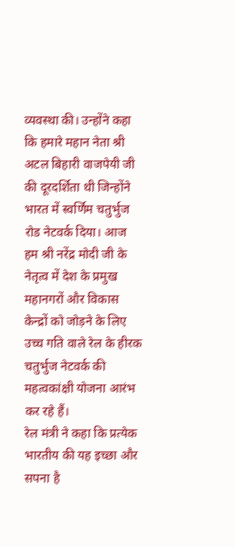व्यवस्था की। उन्होंने कहा कि हमारे महान नेता श्री अटल बिहारी वाजपेयी जी की दूरदर्शिता थी जिन्होंने भारत में स्वर्णिम चतुर्भुज रोड नेटवर्क दिया। आज हम श्री नरेंद्र मोदी जी के नेतृत्व में देश के प्रमुख महानगरों और विकास केन्द्रों को जोड़ने के लिए उच्च गति वाले रेल के हीरक चतुर्भुज नेटवर्क की महत्वकांक्षी योजना आरंभ कर रहे हैं।
रेल मंत्री ने कहा कि प्रत्येक भारतीय की यह इच्छा और सपना है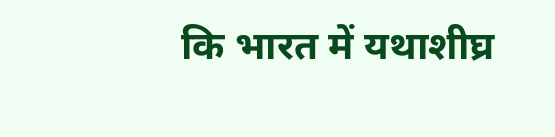कि भारत में यथाशीघ्र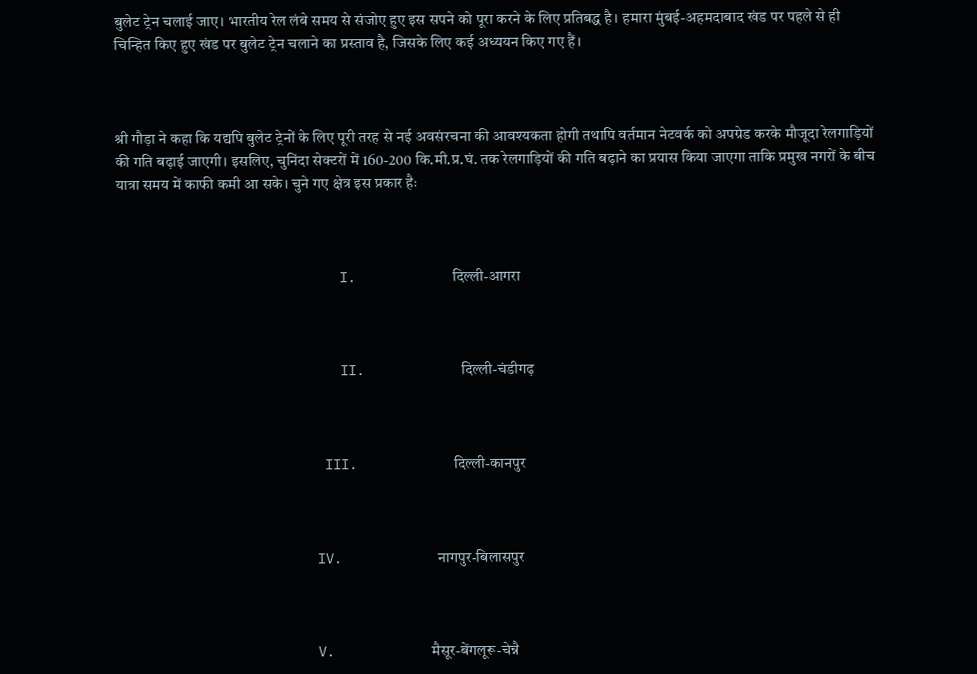बुलेट ट्रेन चलाई जाए। भारतीय रेल लंबे समय से संजोए हुए इस सपने को पूरा करने के लिए प्रतिबद्ध है। हमारा मुंबई-अहमदाबाद खंड पर पहले से ही चिन्हित किए हुए खंड पर बुलेट ट्रेन चलाने का प्रस्ताव है, जिसके लिए कई अध्ययन किए गए हैं।



श्री गौड़ा ने कहा कि यद्यपि बुलेट ट्रेनों के लिए पूरी तरह से नई अवसंरचना की आवश्यकता होगी तथापि वर्तमान नेटवर्क को अपग्रेड करके मौजूदा रेलगाड़ियों की गति बढ़ाई जाएगी। इसलिए, चुनिंदा सेक्टरों में 160-200 कि.मी.प्र.घं. तक रेलगाड़ियों की गति बढ़ाने का प्रयास किया जाएगा ताकि प्रमुख नगरों के बीच यात्रा समय में काफी कमी आ सके। चुने गए क्षेत्र इस प्रकार हैः



                            I.            दिल्ली-आगरा



                            II.            दिल्ली-चंडीगढ़



                          III.            दिल्ली-कानपुर



                         IV.            नागपुर-बिलासपुर



                         V.            मैसूर-बेंगलूरू-चेन्नै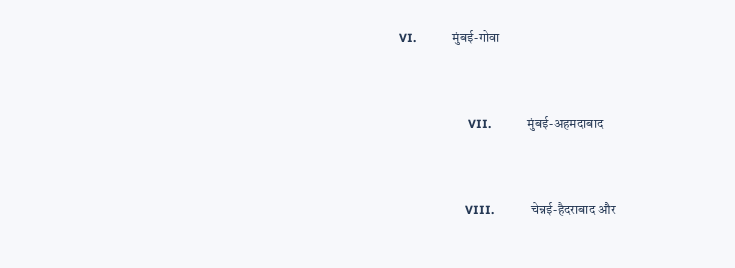VI.            मुंबई-गोवा



                       VII.            मुंबई-अहमदाबाद



                      VIII.            चेन्नई-हैदराबाद और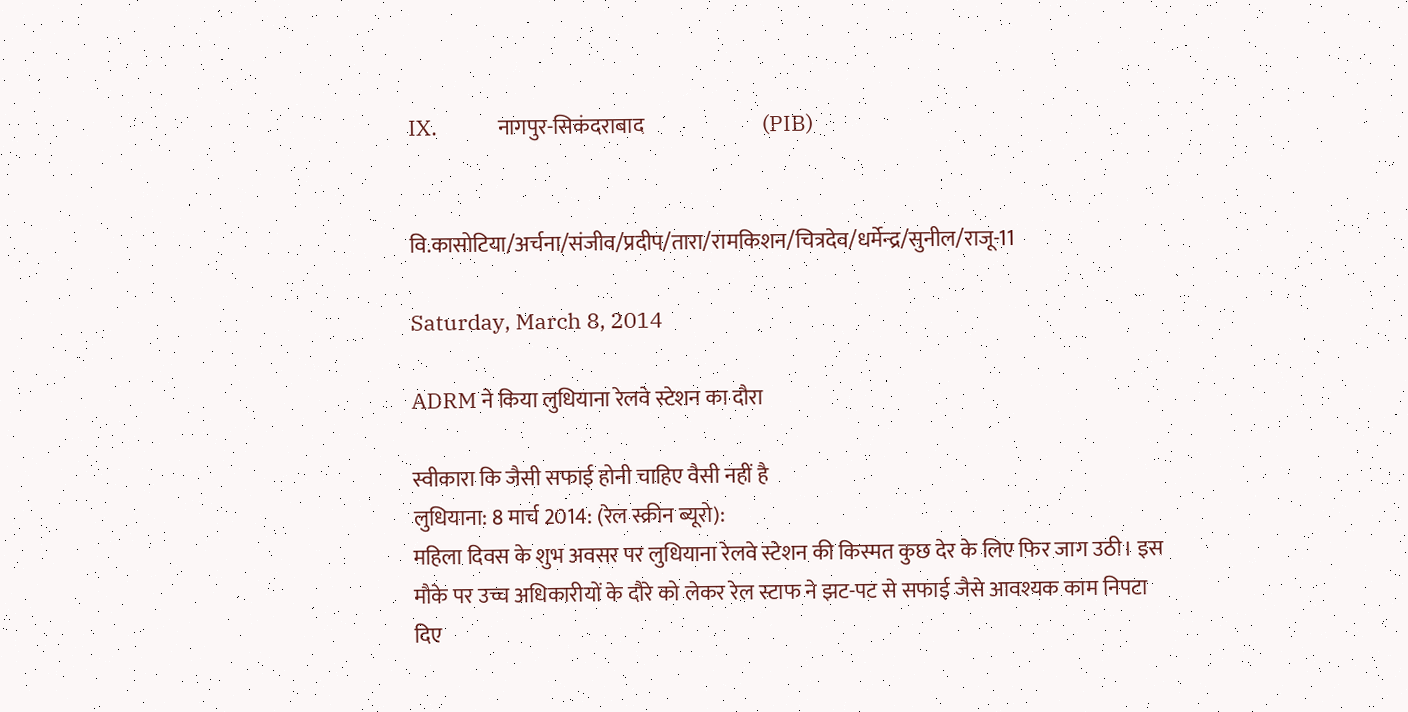IX.            नागपुर-सिकंदराबाद                            (PIB)


वि.कासोटिया/अर्चना/संजीव/प्रदीप/तारा/रामकिशन/चित्रदेव/धर्मेन्द्र/सुनील/राजू-11

Saturday, March 8, 2014

ADRM ने किया लुधियाना रेलवे स्टेशन का दौरा

स्वीकारा कि जैसी सफाई होनी चाहिए वैसी नहीं है
लुधियाना: 8 मार्च 2014: (रेल स्क्रीन ब्यूरो):
महिला दिवस के शुभ अवसर पर लुधियाना रेलवे स्टेशन की किस्मत कुछ देर के लिए फिर जाग उठी। इस मौके पर उच्च अधिकारीयों के दौरे को लेकर रेल स्टाफ ने झट-पट से सफाई जैसे आवश्यक काम निपटा दिए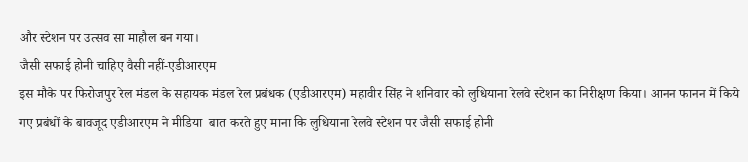और स्टेशन पर उत्सव सा माहौल बन गया।
जैसी सफाई होनी चाहिए वैसी नहीं-एडीआरएम
इस मौके पर फिरोजपुर रेल मंडल के सहायक मंडल रेल प्रबंधक (एडीआरएम) महावीर सिंह ने शनिवार को लुधियाना रेलवे स्टेशन का निरीक्षण किया। आनन फानन में किये गए प्रबंधों के बावजूद एडीआरएम ने मीडिया  बात करते हुए माना कि लुधियाना रेलवे स्टेशन पर जैसी सफाई होनी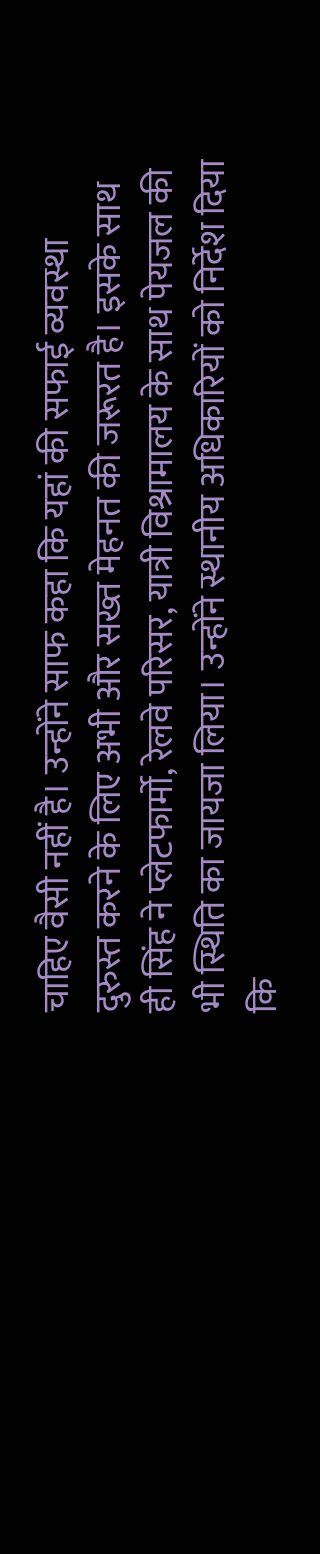चाहिए वैसी नहीं है। उन्होंने साफ कहा कि यहां की सफाई व्यवस्था दुरुस्त करने के लिए अभी और सख्त मेहनत की जरूरत है। इसके साथ ही सिंह ने प्लेटफार्मो, रेलवे परिसर, यात्री विश्रामालय के साथ पेयजल की भी स्थिति का जायजा लिया। उन्होंने स्थानीय अधिकारियों को निर्देश दिया कि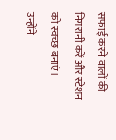सफाई करने वालों की निगरानी करें और स्टेशन को स्वच्छ बनाएं। उन्होंने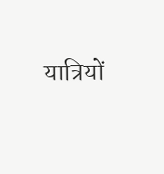यात्रियों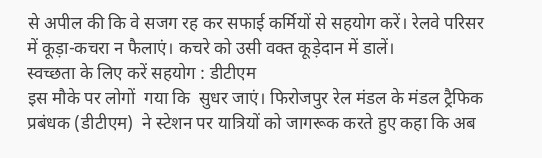से अपील की कि वे सजग रह कर सफाई कर्मियों से सहयोग करें। रेलवे परिसर में कूड़ा-कचरा न फैलाएं। कचरे को उसी वक्त कूड़ेदान में डालें।
स्वच्छता के लिए करें सहयोग : डीटीएम
इस मौके पर लोगों  गया कि  सुधर जाएं। फिरोजपुर रेल मंडल के मंडल ट्रैफिक प्रबंधक (डीटीएम)  ने स्टेशन पर यात्रियों को जागरूक करते हुए कहा कि अब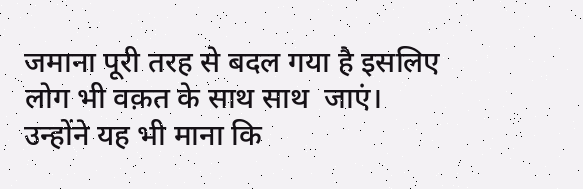जमाना पूरी तरह से बदल गया है इसलिए लोग भी वक़त के साथ साथ  जाएं। उन्होंने यह भी माना कि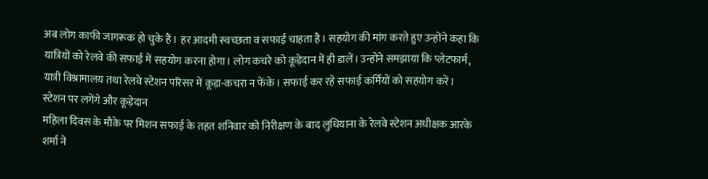अब लोग काफी जागरूक हो चुके हैं। हर आदमी स्वच्छता व सफाई चाहता है। सहयोग की मांग करते हुए उन्होंने कहा कि यात्रियों को रेलवे की सफाई में सहयोग करना होगा। लोग कचरे को कूड़ेदान में ही डालें। उन्होंने समझाया कि प्लेटफार्म, यात्री विश्रामालय तथा रेलवे स्टेशन परिसर में कूड़ा-कचरा न फेंके। सफाई कर रहे सफाई कर्मियों को सहयोग करें।
स्टेशन पर लगेंगे और कूड़ेदान
महिला दिवस के मौके पर मिशन सफाई के तहत शनिवार को निरीक्षण के बाद लुधियाना के रेलवे स्टेशन अधीक्षक आरके शर्मा ने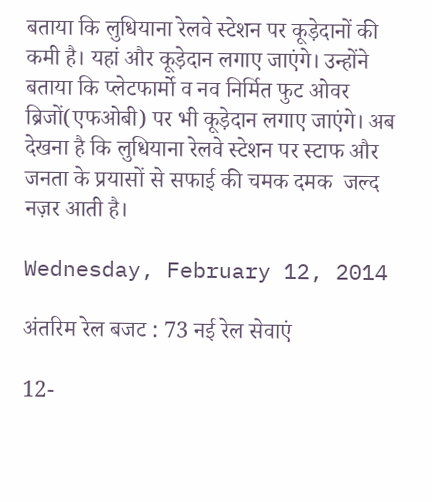बताया कि लुधियाना रेलवे स्टेशन पर कूड़ेदानों की कमी है। यहां और कूड़ेदान लगाए जाएंगे। उन्होंने बताया कि प्लेटफार्मो व नव निर्मित फुट ओवर ब्रिजों(एफओबी) पर भी कूड़ेदान लगाए जाएंगे। अब देखना है कि लुधियाना रेलवे स्टेशन पर स्टाफ और जनता के प्रयासों से सफाई की चमक दमक  जल्द नज़र आती है।

Wednesday, February 12, 2014

अंतरिम रेल बजट : 73 नई रेल सेवाएं

12-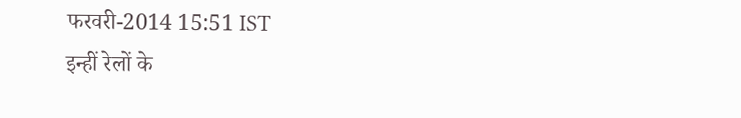फरवरी-2014 15:51 IST
इन्‍हीं रेलों के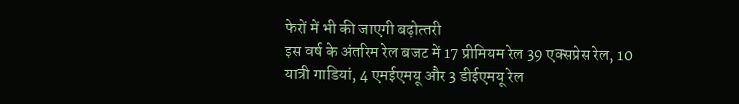फेरों में भी की जाएगी बढ़ोत्‍तरी
इस वर्ष के अंतरिम रेल बजट में 17 प्रीमियम रेल 39 एक्‍सप्रेस रेल, 10 यात्री गाडियां, 4 एमईएमयू और 3 डीईएमयू रेल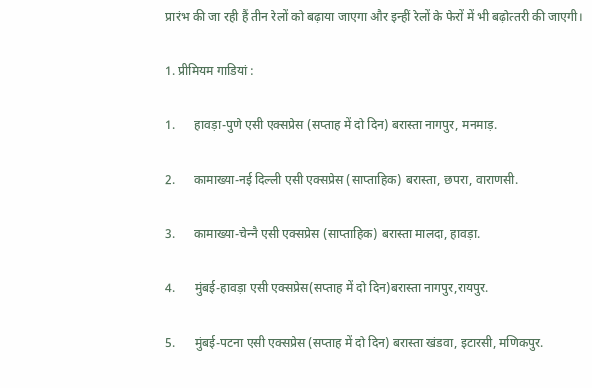प्रारंभ की जा रही हैं तीन रेलों को बढ़ाया जाएगा और इन्‍हीं रेलों के फेरों में भी बढ़ोत्‍तरी की जाएगी।

1. प्रीमियम गाडियां :

1.      हावड़ा-पुणे एसी एक्‍सप्रेस (सप्‍ताह में दो दिन) बरास्‍ता नागपुर, मनमाड़.

2.      कामाख्‍या-नई दिल्‍ली एसी एक्‍सप्रेस (साप्‍ताहिक) बरास्‍ता, छपरा, वाराणसी.

3.      कामाख्‍या-चेन्‍नै एसी एक्‍सप्रेस (साप्‍ताहिक) बरास्‍ता मालदा, हावड़ा.

4.      मुंबई-हावड़ा एसी एक्‍सप्रेस(सप्‍ताह में दो दिन)बरास्‍ता नागपुर,रायपुर.

5.      मुंबई-पटना एसी एक्‍सप्रेस (सप्‍ताह में दो दिन) बरास्‍ता खंडवा, इटारसी, मणिकपुर.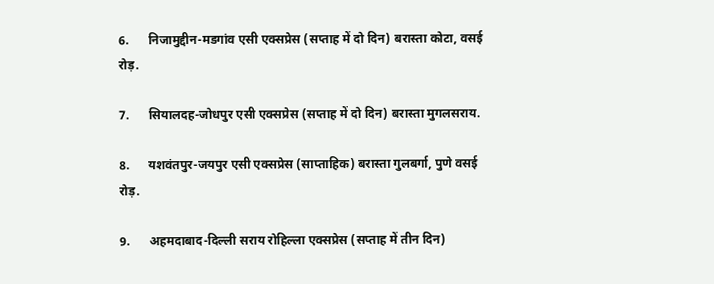6.      निजामुद्दीन-मडगांव एसी एक्‍सप्रेस (सप्‍ताह में दो दिन) बरास्‍ता कोटा, वसई रोड़.

7.      सियालदह-जोधपुर एसी एक्‍सप्रेस (सप्‍ताह में दो दिन) बरास्‍ता मुगलसराय.

8.      यशवंतपुर-जयपुर एसी एक्‍सप्रेस (साप्‍ताहिक) बरास्‍ता गुलबर्गा, पुणे वसई रोड़.

9.      अहमदाबाद-दिल्‍ली सराय रो‍हिल्‍ला एक्‍सप्रेस (सप्‍ताह में तीन दिन)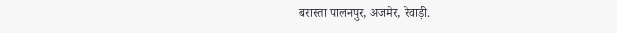बरास्‍ता पालनपुर, अजमेर, रेवाड़ी.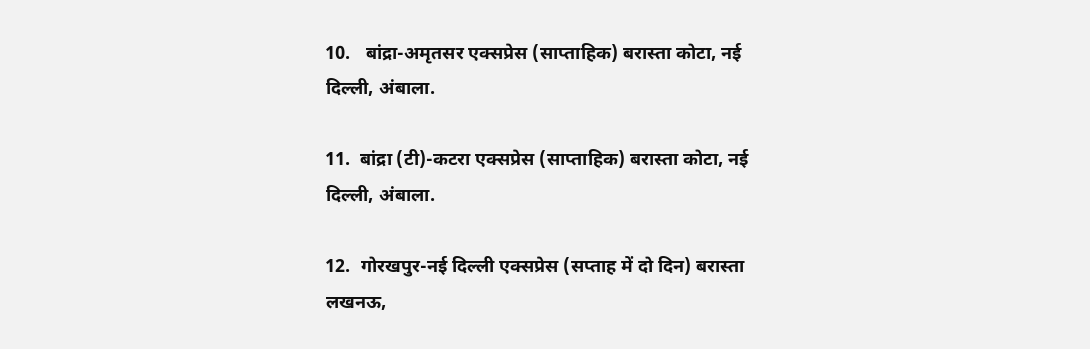10.   बांद्रा-अमृतसर एक्‍सप्रेस (साप्‍ताहिक) बरास्‍ता कोटा, नई दिल्‍ली, अंबाला.

11.  बांद्रा (टी)-कटरा एक्‍सप्रेस (साप्‍ताहिक) बरास्‍ता कोटा, नई दिल्‍ली, अंबाला.

12.  गोरखपुर-नई दिल्‍ली एक्‍सप्रेस (सप्‍ताह में दो दिन) बरास्‍ता लखनऊ,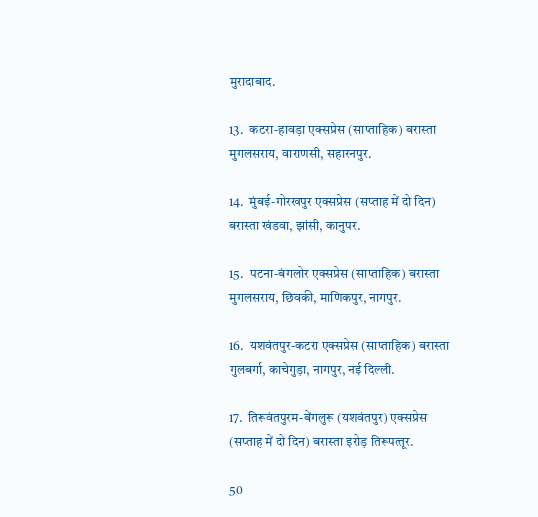मुरादाबाद.

13.  कटरा-हावड़ा एक्‍सप्रेस (साप्‍ताहिक) बरास्‍ता मुगलसराय, वाराणसी, सहारनपुर.

14.  मुंबई-गोरखपुर एक्‍सप्रेस (सप्‍ताह में दो दिन) बरास्‍ता खंडवा, झांसी, कानुपर.

15.  पटना-बंगलोर एक्‍सप्रेस (साप्‍ताहिक) बरास्‍ता मुगलसराय, छिवकी, माणिकपुर, नागपुर.

16.  यशवंतपुर-कटरा एक्‍सप्रेस (साप्‍ताहिक) बरास्‍ता गुलबर्गा, काचेगुड़ा, नागपुर, नई दिल्‍ली.

17.  तिरूवंतपुरम-बेंगलुरू (यशवंतपुर) एक्‍सप्रेस (सप्‍ताह में दो दिन) बरास्‍ता इरोड़ तिरूपत्‍तूर.

50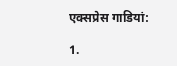एक्‍सप्रेस गाडियां:

1.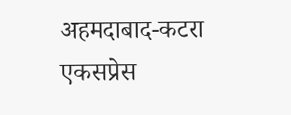अहमदाबाद-कटरा एकसप्रेस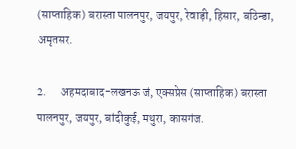(साप्‍ताहिक) बरास्‍ता पालनपुर, जयपुर, रेवाड़ी, हिसार, बठिन्‍डा, अमृतसर.

2.      अहमदाबाद-लखनऊ जं, एक्‍सप्रेस (साप्‍ताहिक) बरास्‍ता पालनपुर, जयपुर, बांदीकुई, मथुरा, कासगंज.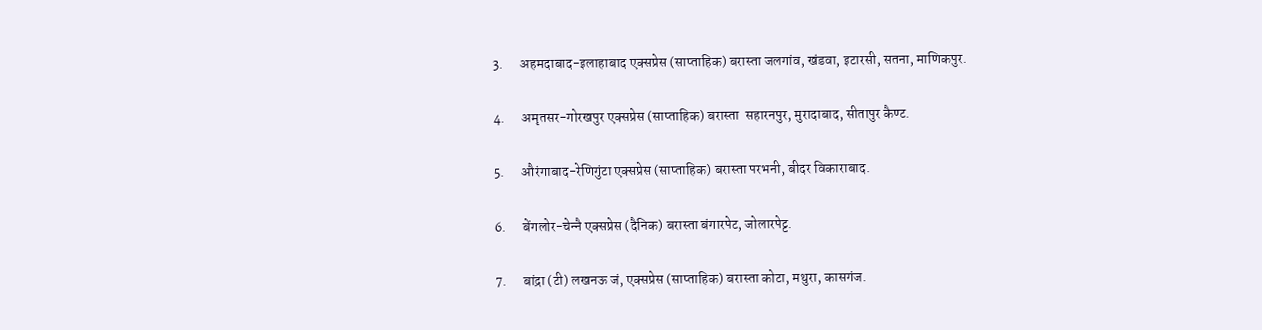3.      अहमदाबाद-इलाहाबाद एक्‍सप्रेस (साप्‍ताहिक) बरास्‍ता जलगांव, खंडवा, इटारसी, सतना, माणिकपुर.

4.      अमृतसर-गोरखपुर एक्‍सप्रेस (साप्‍ताहिक) बरास्‍ता  सहारनपुर, मुरादाबाद, सीतापुर कैण्‍ट.

5.      औरंगाबाद-रेणिगुंटा एक्‍सप्रेस (साप्‍ताहिक) बरास्‍ता परभनी, बीदर विकाराबाद.

6.      बेंगलोर-चेन्‍नै एक्‍सप्रेस (दैनिक) बरास्‍ता बंगारपेट, जोलारपेट्ट.

7.      बांद्रा (टी) लखनऊ जं, एक्‍सप्रेस (साप्‍ताहिक) बरास्‍ता कोटा, मथुरा, कासगंज.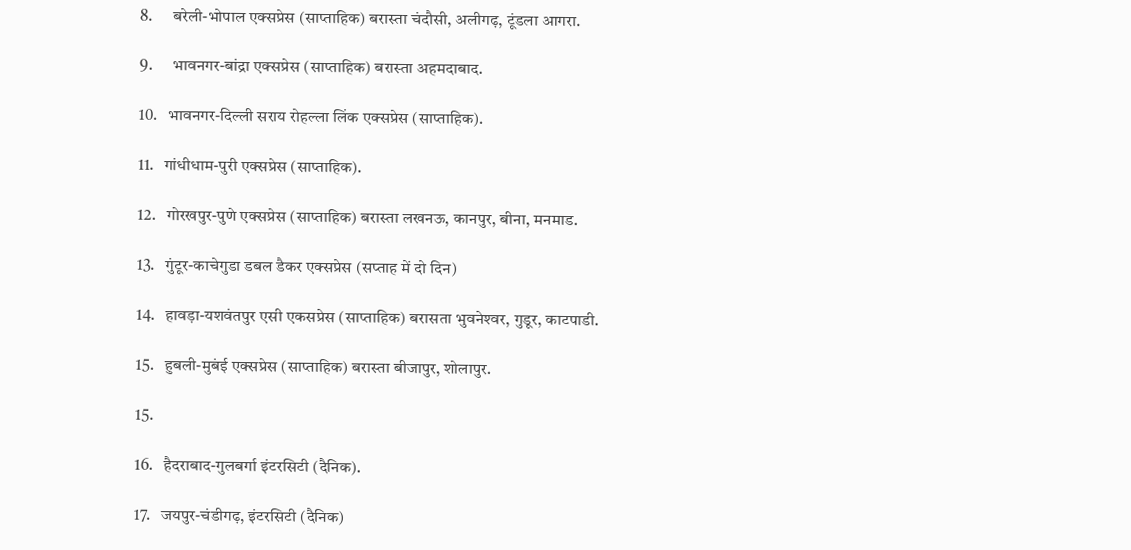8.      बरेली-भोपाल एक्‍सप्रेस (साप्‍ताहिक) बरास्‍ता चंदौसी, अलीगढ़, टूंडला आगरा.

9.      भावनगर-बांद्रा एक्‍सप्रेस (साप्‍ताहिक) बरास्‍ता अहमदाबाद.

10.   भावनगर-दिल्‍ली सराय रोहल्‍ला लिंक एक्‍सप्रेस (साप्‍ताहिक).

11.   गांधीधाम-पुरी एक्‍सप्रेस (साप्‍ताहिक).

12.   गोरखपुर-पुणे एक्‍सप्रेस (साप्‍ताहिक) बरास्‍ता लखनऊ, कानपुर, बीना, मनमाड.

13.   गुंटूर-काचेगुडा डबल डैकर एक्‍सप्रेस (सप्‍ताह में दो दिन)

14.   हावड़ा-यशवंतपुर एसी एकसप्रेस (साप्‍ताहिक) बरासता भुवनेश्‍वर, गुडूर, काटपाडी.

15.   हुबली-मुबंई एक्‍सप्रेस (साप्‍ताहिक) बरास्‍ता बीजापुर, शोलापुर.

15.

16.   हैदराबाद-गुलबर्गा इंटरसिटी (दैनिक).

17.   जयपुर-चंडीगढ़, इंटरसिटी (दैनिक)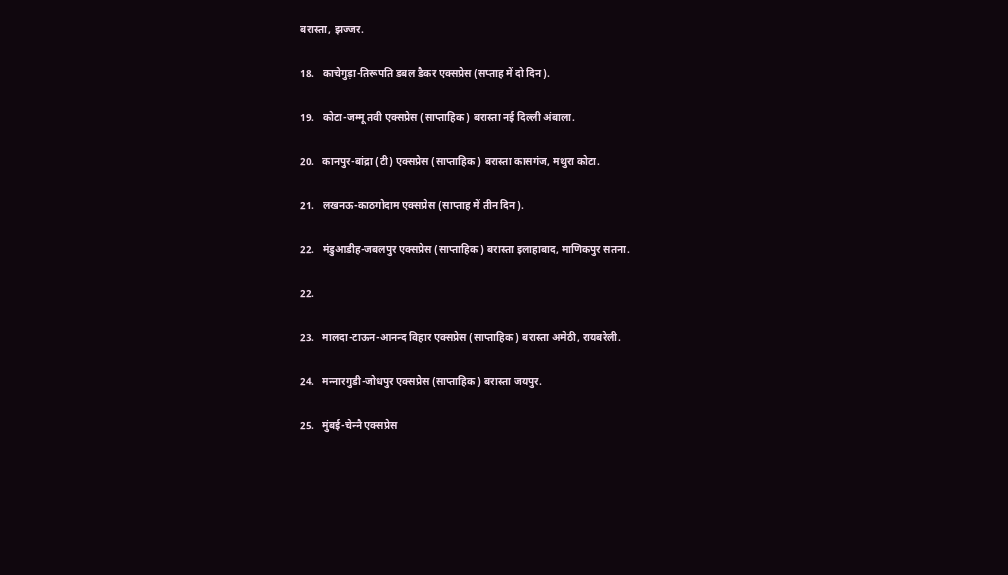बरास्‍ता, झज्‍जर.

18.   काचेगुड़ा-तिरूपति डबल डैकर एक्‍सप्रेस (सप्‍ताह में दो दिन).

19.   कोटा-जम्‍मू तवी एक्‍सप्रेस (साप्‍ताहिक) बरास्‍ता नई दिल्‍ली अंबाला.

20.   कानपुर-बांद्रा (टी) एक्‍सप्रेस (साप्‍ताहिक) बरास्‍ता कासगंज, मथुरा कोटा.

21.   लखनऊ-काठगोदाम एक्‍सप्रेस (साप्‍ताह में तीन दिन).

22.   मंडुआडीह-जबलपुर एक्‍सप्रेस (साप्‍ताहिक) बरास्‍ता इलाहाबाद, माणिकपुर सतना.

22.

23.   मालदा-टाऊन-आनन्‍द विहार एक्‍सप्रेस (साप्‍ताहिक) बरास्‍ता अमेठी, रायबरेली.

24.   मन्‍नारगुडी-जोधपुर एक्‍सप्रेस (साप्‍ताहिक) बरास्‍ता जयपुर.

25.   मुंबई-चेन्‍नै एक्‍सप्रेस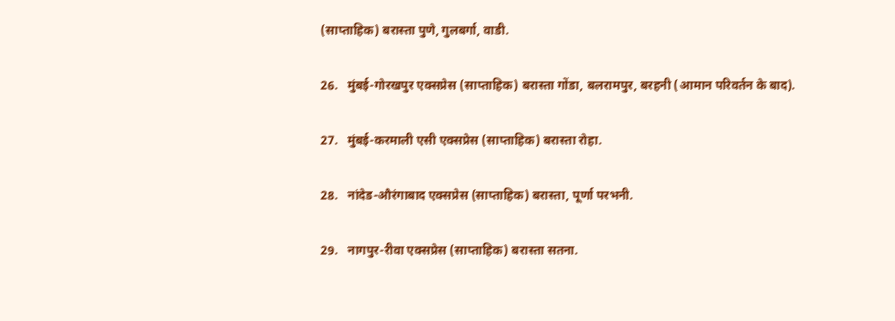(साप्‍ताहिक) बरास्‍ता पुणे, गुलबर्गा, वाडी.

26.   मुंबई-गोरखपुर एक्‍सप्रेस (साप्‍ताहिक) बरास्‍ता गोंडा, बलरामपुर, बरहनी (आमान परिवर्तन के बाद).

27.   मुंबई-करमाली एसी एक्‍सप्रेस (साप्‍ताहिक) बरास्‍ता रोहा.

28.   नांदेड-औरंगाबाद एक्‍सप्रेस (साप्‍ताहिक) बरास्‍ता, पूर्णा परभनी.

29.   नागपुर-रीवा एक्‍सप्रेस (साप्‍ताहिक) बरास्‍ता सतना.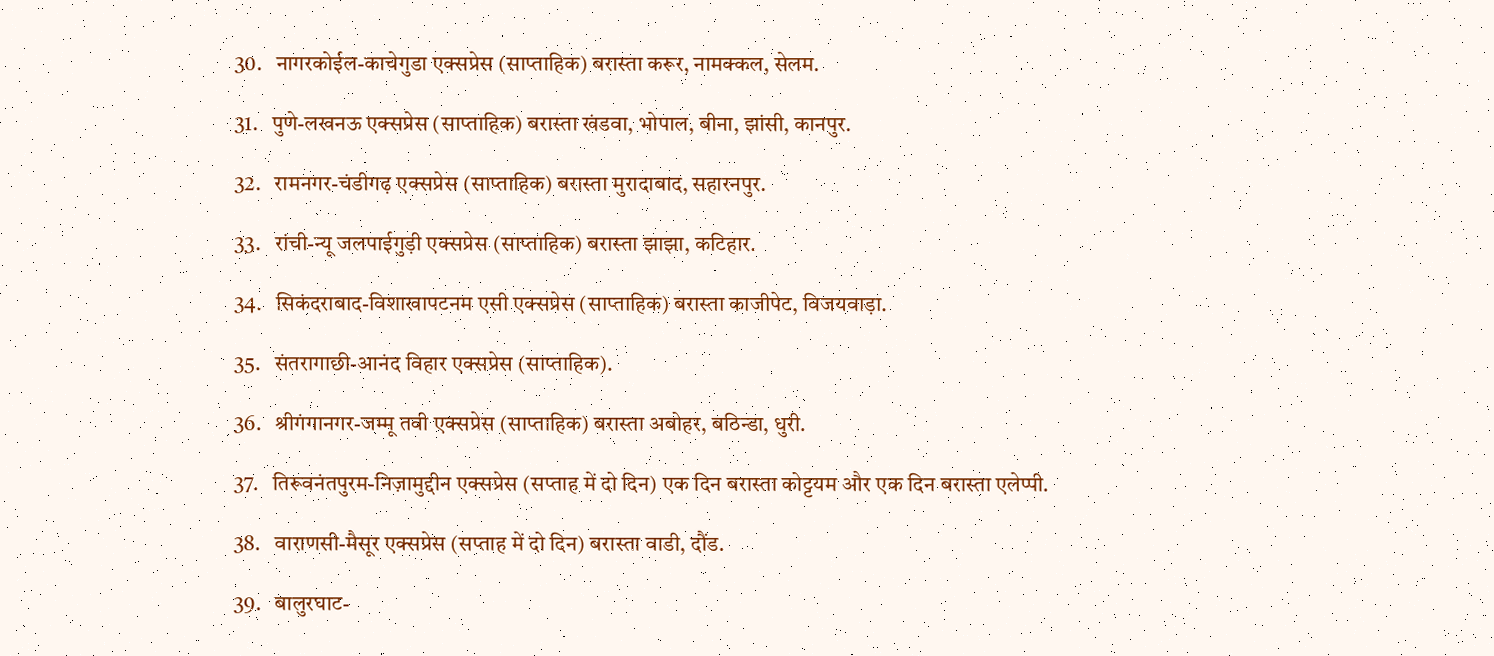30.   नागरकोईल-काचेगुडा एक्‍सप्रेस (साप्‍ताहिक) बरास्‍ता करूर, नामक्‍कल, सेलम.

31.   पुणे-लखनऊ एक्‍सप्रेस (साप्‍ताहिक) बरास्‍ता खंडवा, भोपाल, बीना, झांसी, कानपुर.

32.   रामनगर-चंडीगढ़ एक्‍सप्रेस (साप्‍ताहिक) बरास्‍ता मुरादाबाद, सहारनपुर.

33.   रांची-न्‍यू जलपाईगुड़ी एक्‍सप्रेस (साप्‍ताहिक) बरास्‍ता झाझा, कटिहार.

34.   सिकंदराबाद-विशाखापटनम एसी एक्‍सप्रेस (साप्‍ताहिक) बरास्‍ता काजीपेट, विजयवाड़ा.

35.   संतरागाछी-आनंद विहार एक्‍सप्रेस (साप्‍ताहिक).

36.   श्रीगंगानगर-जम्‍मू तवी एक्‍सप्रेस (साप्‍ताहिक) बरास्‍ता अबोहर, बठिन्‍डा, धुरी.

37.   तिरूवनंतपुरम-निज़ामुद्दीन एक्‍सप्रेस (सप्‍ताह में दो दिन) एक दिन बरास्‍ता कोट्टयम और एक दिन बरास्‍ता एलेप्‍पी.

38.   वाराणसी-मैसूर एक्‍सप्रेस (सप्‍ताह में दो दिन) बरास्‍ता वाडी, दौंड.

39.   बालुरघाट-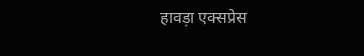हावड़ा एक्‍सप्रेस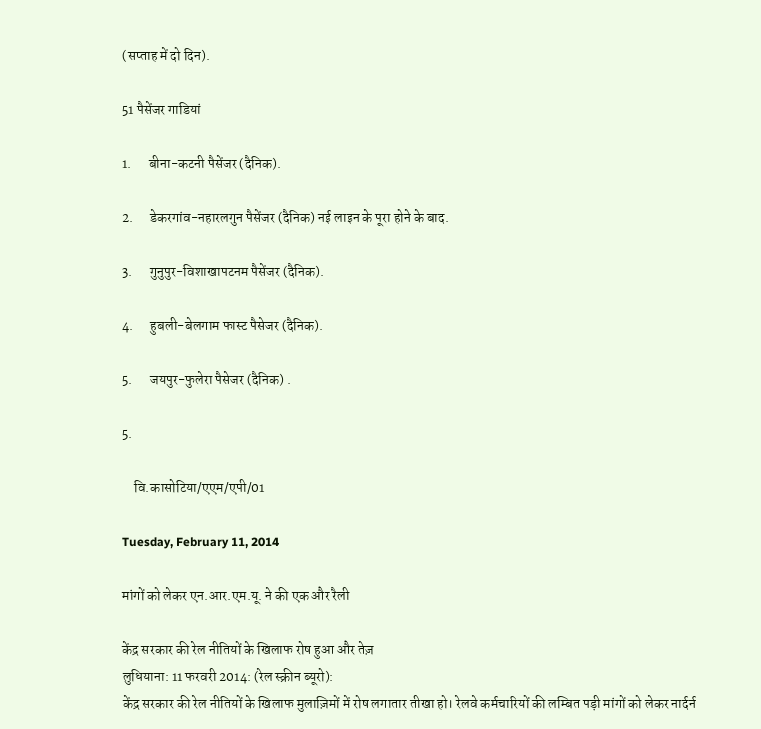(सप्‍ताह में दो दिन).

51 पैसेंजर गाडियां

1.      बीना-कटनी पैसेंजर (दैनिक).

2.      डेकरगांव-नहारलगुन पैसेंजर (दैनिक) नई लाइन के पूरा होने के बाद.

3.      गुनुपुर-विशाखापटनम पैसेंजर (दैनिक).

4.      हुबली-बेलगाम फास्‍ट पैसेजर (दैनिक).

5.      जयपुर-फुलेरा पैसेजर (दैनिक) .

5.

    वि.कासोटिया/एएम/एपी/01

Tuesday, February 11, 2014

मांगों को लेकर एन.आर.एम.यू. ने की एक और रैली

केंद्र सरकार की रेल नीतियों के खिलाफ रोष हुआ और तेज़
लुधियाना: 11 फरवरी 2014: (रेल स्क्रीन ब्यूरो):
केंद्र सरकार की रेल नीतियों के खिलाफ मुलाज़िमों में रोष लगातार तीखा हो। रेलवे कर्मचारियों की लम्बित पड़ी मांगों को लेकर नार्दर्न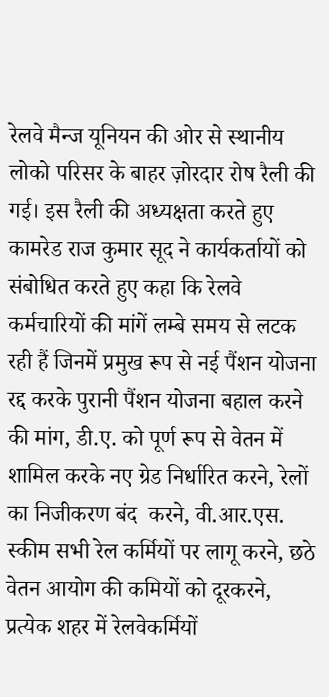रेलवे मैन्ज यूनियन की ओर से स्थानीय लोको परिसर के बाहर ज़ोरदार रोष रैली की गई। इस रैली की अध्यक्षता करते हुए कामरेड राज कुमार सूद ने कार्यकर्तायों को संबोधित करते हुए कहा कि रेलवे कर्मचारियों की मांगें लम्बे समय से लटक रही हैं जिनमें प्रमुख रूप से नई पैंशन योजना रद्द करके पुरानी पैंशन योजना बहाल करने की मांग, डी.ए. को पूर्ण रूप से वेतन में शामिल करके नए ग्रेड निर्धारित करने, रेलों का निजीकरण बंद  करने, वी.आर.एस. स्कीम सभी रेल कर्मियों पर लागू करने, छठे वेतन आयोग की कमियों को दूरकरने, प्रत्येक शहर में रेलवेकर्मियों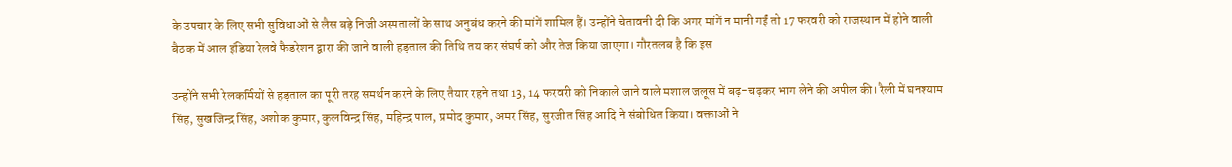के उपचार के लिए सभी सुविधाओं से लैस बड़े निजी अस्पतालों के साथ अनुबंध करने की मांगें शामिल हैं। उन्होंने चेतावनी दी कि अगर मांगें न मानी गईं तो 17 फरवरी को राजस्थान में होने वाली बैठक में आल इंडिया रेलवे फैडरेशन द्वारा की जाने वाली हड़ताल की तिथि तय कर संघर्ष को और तेज किया जाएगा। गौरतलब है कि इस

उन्होंने सभी रेलकर्मियों से हड़ताल का पूरी तरह समर्थन करने के लिए तैयार रहने तथा 13, 14 फरवरी को निकाले जाने वाले मशाल जलूस में बढ़-चढ़कर भाग लेने की अपील की। रैली में घनश्याम सिंह, सुखजिन्द्र सिंह, अशोक कुमार, कुलविन्द्र सिंह, महिन्द्र पाल, प्रमोद कुमार, अमर सिंह, सुरजीत सिंह आदि ने संबोधित किया। वक्ताओं ने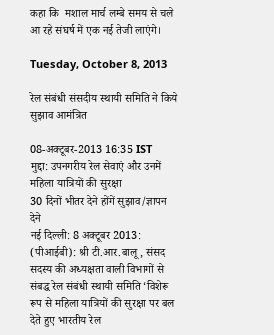कहा कि  मशाल मार्च लम्बे समय से चले आ रहे संघर्ष में एक नई तेजी लाएंगे।

Tuesday, October 8, 2013

रेल संबंधी संसदीय स्‍थायी समि‍ति‍ ने किये सुझाव आमंत्रि‍त

08-अक्टूबर-2013 16:35 IST
मुद्दा: उपनगरीय रेल सेवाएं और उनमें महि‍ला यात्रि‍यों की सुरक्षा
30 दिनों भीतर देने होंगें सुझाव/ज्ञापन देने
नई दिल्ली: 8 अक्टूबर 2013: (पीआईबी): श्री टी.आर.बालू, संसद सदस्‍य की अध्‍यक्षता वाली वि‍भागों से संबद्ध रेल संबंधी स्‍थायी समि‍ति‍ ‘वि‍शेरू रूप से महि‍ला यात्रि‍यों की सुरक्षा पर बल देते हुए भारतीय रेल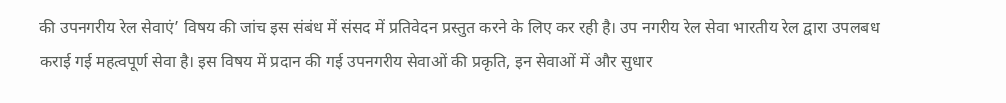की उपनगरीय रेल सेवाएं’ वि‍षय की जांच इस संबंध में संसद में प्रति‍वेदन प्रस्‍तुत करने के लि‍ए कर रही है। उप नगरीय रेल सेवा भारतीय रेल द्वारा उपलबध कराई गई महत्‍वपूर्ण सेवा है। इस वि‍षय में प्रदान की गई उपनगरीय सेवाओं की प्रकृति‍, इन सेवाओं में और सुधार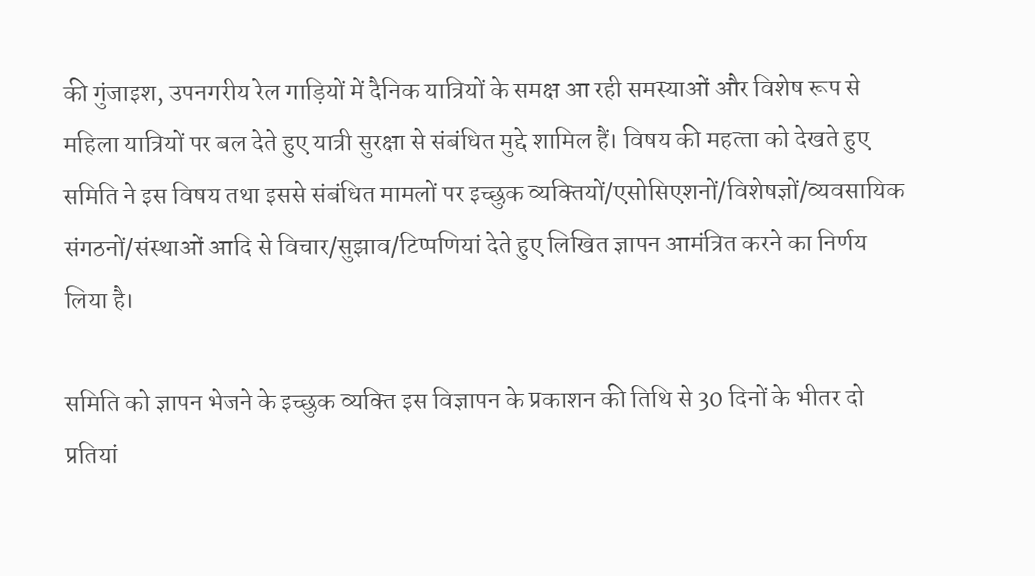की गुंजाइश, उपनगरीय रेल गाड़ि‍यों में दैनि‍क यात्रि‍यों के समक्ष आ रही समस्‍याओं और वि‍शेष रूप से महि‍ला यात्रि‍यों पर बल देते हुए यात्री सुरक्षा से संबंधि‍त मुद्दे शामि‍ल हैं। वि‍षय की महत्‍ता को देखते हुए समि‍ति‍ ने इस वि‍षय तथा इससे संबंधि‍त मामलों पर इच्‍छुक व्‍यक्‍ति‍यों/एसोसि‍एशनों/वि‍शेषज्ञों/व्‍यवसायि‍क संगठनों/संस्‍थाओं आदि‍ से वि‍चार/सुझाव/टि‍प्‍पणि‍यां देते हुए लि‍खि‍त ज्ञापन आमंत्रि‍त करने का नि‍र्णय लि‍या है।

समि‍ति‍ को ज्ञापन भेजने के इच्‍छुक व्‍यक्‍ति‍ इस वि‍ज्ञापन के प्रकाशन की ति‍थि‍ से 30 दि‍नों के भीतर दो प्रति‍यां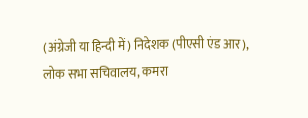(अंग्रेजी या हि‍न्‍दी में) नि‍देशक (पीएसी एंड आर), लोक सभा सचि‍वालय, कमरा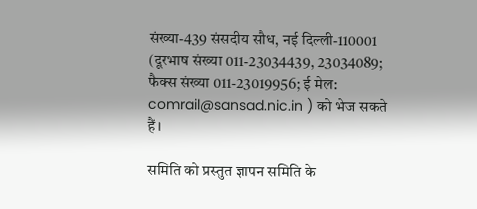संख्‍या-439 संसदीय सौध, नई दि‍ल्‍ली-110001 (दूरभाष संख्‍या 011-23034439, 23034089; फैक्‍स संख्‍या 011-23019956; ई मेल: comrail@sansad.nic.in ) को भेज सकते हैं।

समि‍ति‍ को प्रस्‍तुत ज्ञापन समि‍ति‍ के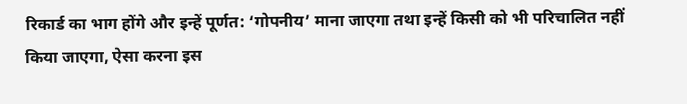रि‍कार्ड का भाग होंगे और इन्‍हें पूर्णत: ‘गोपनीय’ माना जाएगा तथा इन्‍हें कि‍सी को भी परि‍चालि‍त नहीं कि‍या जाएगा, ऐसा करना इस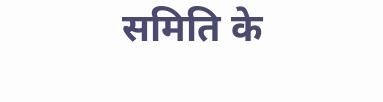समि‍ति‍ के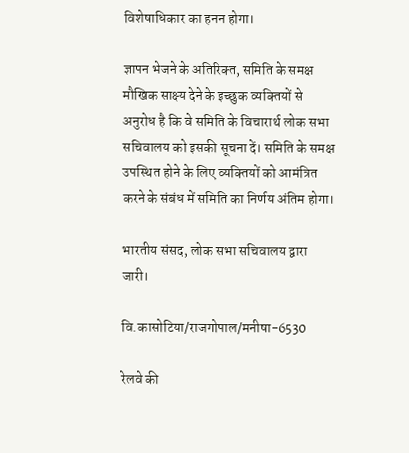वि‍शेषाधि‍कार का हनन होगा।

ज्ञापन भेजने के अति‍रि‍क्‍त, समि‍ति‍ के समक्ष मौखि‍क साक्ष्‍य देने के इच्‍छुक व्‍यक्‍ति‍यों से अनुरोध है कि‍ वे समि‍ति‍ के वि‍चारार्थ लोक सभा सचि‍वालय को इसकी सूचना दें। समि‍ति‍ के समक्ष उपस्‍थि‍त होने के लि‍ए व्‍यक्‍ति‍यों को आमंत्रि‍त करने के संबंध में समि‍ति‍ का नि‍र्णय अंति‍म होगा।

भारतीय संसद, लोक सभा सचि‍वालय द्वारा जारी।

वि.कासोटिया/राजगोपाल/मनीषा-6530

रेलवे की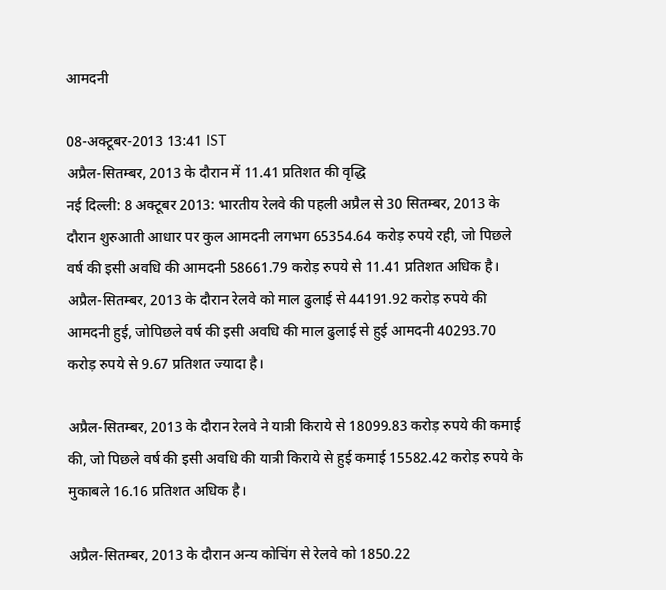आमदनी

08-अक्टूबर-2013 13:41 IST
अप्रैल-सितम्‍बर, 2013 के दौरान में 11.41 प्रति‍शत की वृद्धि
नई दिल्ली: 8 अक्टूबर 2013: भारतीय रेलवे की पहली अप्रैल से 30 सितम्‍बर, 2013 के दौरान शुरुआती आधार पर कुल आमदनी लगभग 65354.64 करोड़ रुपये रही, जो पिछले वर्ष की इसी अवधि की आमदनी 58661.79 करोड़ रुपये से 11.41 प्रतिशत अधिक है।
अप्रैल-सितम्‍बर, 2013 के दौरान रेलवे को माल ढुलाई से 44191.92 करोड़ रुपये की आमदनी हुई, जो‍पिछले वर्ष की इसी अवधि की माल ढुलाई से हुई आमदनी 40293.70 करोड़ रुपये से 9.67 प्रतिशत ज्‍यादा है।

अप्रैल-सितम्‍बर, 2013 के दौरान रेलवे ने यात्री कि‍राये से 18099.83 करोड़ रुपये की कमाई की, जो पिछले वर्ष की इसी अवधि की यात्री किराये से हुई कमाई 15582.42 करोड़ रुपये के मुकाबले 16.16 प्रति‍शत अधिक है।

अप्रैल-सितम्‍बर, 2013 के दौरान अन्‍य कोचिंग से रेलवे को 1850.22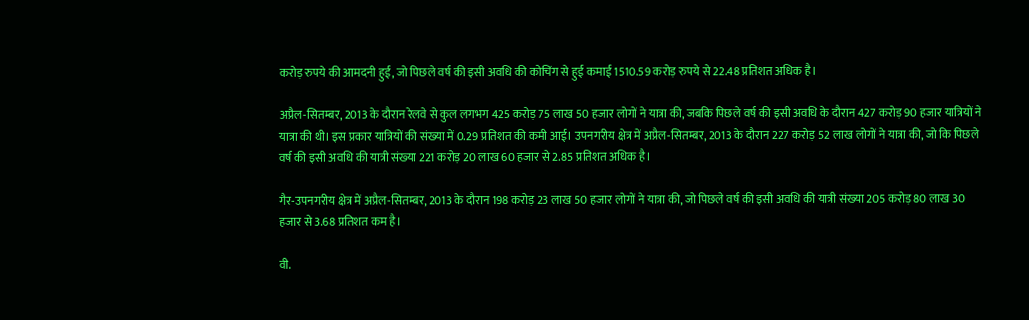करोड़ रुपये की आमदनी हुई, जो पिछले वर्ष की इसी अवधि की कोचिंग से हुई कमाई 1510.59 करोड़ रुपये से 22.48 प्रति‍शत अधिक है।

अप्रैल-सितम्‍बर, 2013 के दौरान रेलवे से कुल लगभग 425 करोड़ 75 लाख 50 हजार लोगों ने यात्रा की, जबकि पिछले वर्ष की इसी अवधि के दौरान 427 करोड़ 90 हजार यात्रियों ने यात्रा की थी। इस प्रकार यात्रियों की संख्‍या में 0.29 प्रतिशत की कमी आई। उपनगरीय क्षेत्र में अप्रैल-सितम्‍बर, 2013 के दौरान 227 करोड़ 52 लाख लोगों ने यात्रा की, जो कि पिछले वर्ष की इसी अवधि की यात्री संख्‍या 221 करोड़ 20 लाख 60 हजार से 2.85 प्रतिशत अधिक है।

गैर-उपनगरीय क्षेत्र में अप्रैल-सितम्‍बर, 2013 के दौरान 198 करोड़ 23 लाख 50 हजार लोगों ने यात्रा की, जो पिछले वर्ष की इसी अवधि की यात्री संख्‍या 205 करोड़ 80 लाख 30 हजार से 3.68 प्रतिशत कम है।

वी.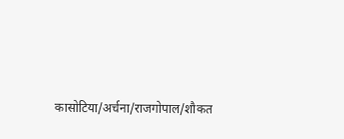कासोटिया/अर्चना/राजगोपाल/शौकत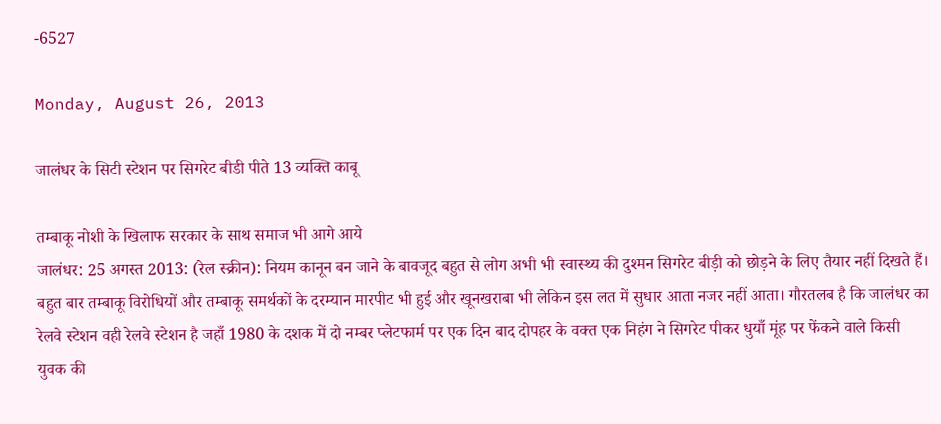-6527

Monday, August 26, 2013

जालंधर के सिटी स्टेशन पर सिगरेट बीडी पीते 13 व्यक्ति काबू

तम्बाकू नोशी के खिलाफ सरकार के साथ समाज भी आगे आये
जालंधर: 25 अगस्त 2013: (रेल स्क्रीन): नियम कानून बन जाने के बावजूद बहुत से लोग अभी भी स्वास्थ्य की दुश्मन सिगरेट बीड़ी को छोड़ने के लिए तैयार नहीं दिखते हैं। बहुत बार तम्बाकू विरोधियों और तम्बाकू समर्थकों के दरम्यान मारपीट भी हुई और खूनखराबा भी लेकिन इस लत में सुधार आता नजर नहीं आता। गौरतलब है कि जालंधर का रेलवे स्टेशन वही रेलवे स्टेशन है जहाँ 1980 के दशक में दो नम्बर प्लेटफार्म पर एक दिन बाद दोपहर के वक्त एक निहंग ने सिगरेट पीकर धुयाँ मूंह पर फेंकने वाले किसी युवक की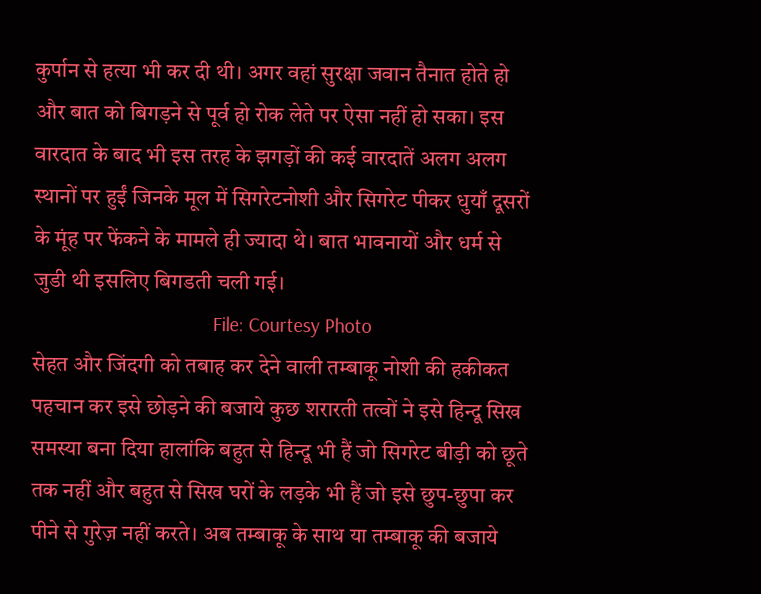कुर्पान से हत्या भी कर दी थी। अगर वहां सुरक्षा जवान तैनात होते हो और बात को बिगड़ने से पूर्व हो रोक लेते पर ऐसा नहीं हो सका। इस वारदात के बाद भी इस तरह के झगड़ों की कई वारदातें अलग अलग स्थानों पर हुईं जिनके मूल में सिगरेटनोशी और सिगरेट पीकर धुयाँ दूसरों के मूंह पर फेंकने के मामले ही ज्यादा थे। बात भावनायों और धर्म से जुडी थी इसलिए बिगडती चली गई।
                                    File: Courtesy Photo
सेहत और जिंदगी को तबाह कर देने वाली तम्बाकू नोशी की हकीकत पहचान कर इसे छोड़ने की बजाये कुछ शरारती तत्वों ने इसे हिन्दू सिख समस्या बना दिया हालांकि बहुत से हिन्दू भी हैं जो सिगरेट बीड़ी को छूते तक नहीं और बहुत से सिख घरों के लड़के भी हैं जो इसे छुप-छुपा कर पीने से गुरेज़ नहीं करते। अब तम्बाकू के साथ या तम्बाकू की बजाये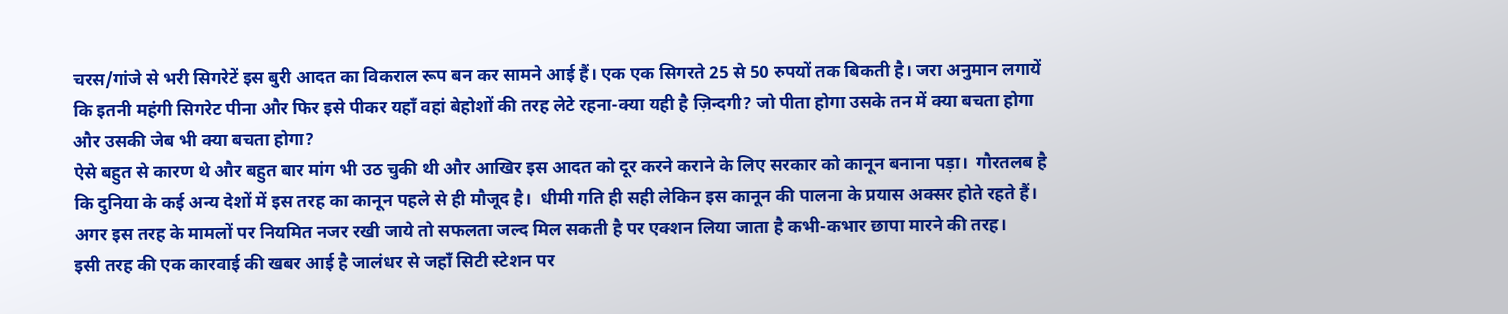चरस/गांजे से भरी सिगरेटें इस बुरी आदत का विकराल रूप बन कर सामने आई हैं। एक एक सिगरते 25 से 50 रुपयों तक बिकती है। जरा अनुमान लगायें कि इतनी महंगी सिगरेट पीना और फिर इसे पीकर यहाँ वहां बेहोशों की तरह लेटे रहना-क्या यही है ज़िन्दगी? जो पीता होगा उसके तन में क्या बचता होगा और उसकी जेब भी क्या बचता होगा?
ऐसे बहुत से कारण थे और बहुत बार मांग भी उठ चुकी थी और आखिर इस आदत को दूर करने कराने के लिए सरकार को कानून बनाना पड़ा।  गौरतलब है कि दुनिया के कई अन्य देशों में इस तरह का कानून पहले से ही मौजूद है।  धीमी गति ही सही लेकिन इस कानून की पालना के प्रयास अक्सर होते रहते हैं।  अगर इस तरह के मामलों पर नियमित नजर रखी जाये तो सफलता जल्द मिल सकती है पर एक्शन लिया जाता है कभी-कभार छापा मारने की तरह।
इसी तरह की एक कारवाई की खबर आई है जालंधर से जहाँ सिटी स्टेशन पर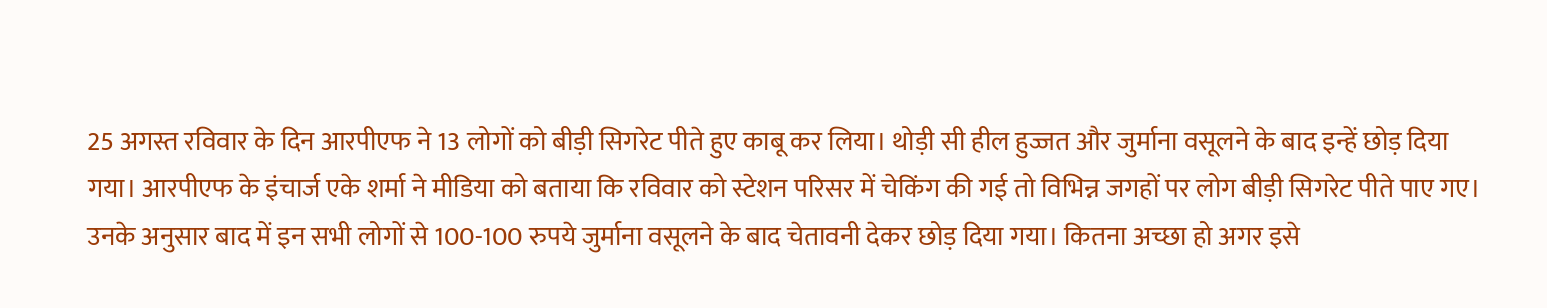25 अगस्त रविवार के दिन आरपीएफ ने 13 लोगों को बीड़ी सिगरेट पीते हुए काबू कर लिया। थोड़ी सी हील हुज्जत और जुर्माना वसूलने के बाद इन्हें छोड़ दिया गया। आरपीएफ के इंचार्ज एके शर्मा ने मीडिया को बताया कि रविवार को स्टेशन परिसर में चेकिंग की गई तो विभिन्न जगहों पर लोग बीड़ी सिगरेट पीते पाए गए। उनके अनुसार बाद में इन सभी लोगों से 100-100 रुपये जुर्माना वसूलने के बाद चेतावनी देकर छोड़ दिया गया। कितना अच्छा हो अगर इसे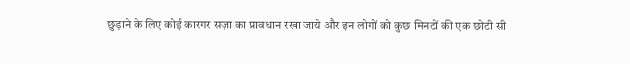छुड़ाने के लिए कोई कारगर सज़ा का प्रावधान रखा जाये और इन लोगों को कुछ मिनटों की एक छोटी सी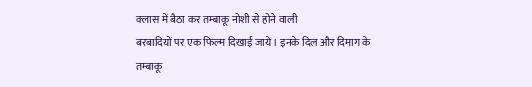क्लास में बैठा कर तम्बाकू नोशी से होने वाली
बरबादियों पर एक फिल्म दिखाई जाये। इनके दिल और दिमाग के तम्बाकू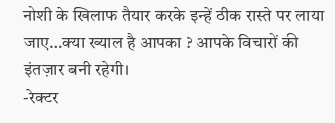नोशी के खिलाफ तैयार करके इन्हें ठीक रास्ते पर लाया जाए…क्या ख्याल है आपका ? आपके विचारों की इंतज़ार बनी रहेगी।
-रेक्टर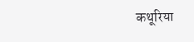कथूरिया